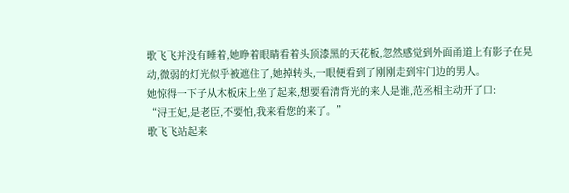歌飞飞并没有睡着,她睁着眼睛看着头顶漆黑的天花板,忽然感觉到外面甬道上有影子在晃动,微弱的灯光似乎被遮住了,她掉转头,一眼便看到了刚刚走到牢门边的男人。
她惊得一下子从木板床上坐了起来,想要看清背光的来人是谁,范丞相主动开了口:
“浔王妃,是老臣,不要怕,我来看您的来了。”
歌飞飞站起来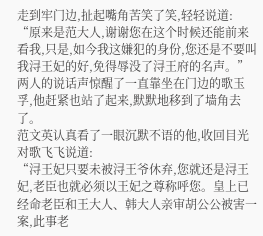走到牢门边,扯起嘴角苦笑了笑,轻轻说道:
“原来是范大人,谢谢您在这个时候还能前来看我,只是,如今我这嫌犯的身份,您还是不要叫我浔王妃的好,免得辱没了浔王府的名声。”
两人的说话声惊醒了一直靠坐在门边的歌玉孚,他赶紧也站了起来,默默地移到了墙角去了。
范文英认真看了一眼沉默不语的他,收回目光对歌飞飞说道:
“浔王妃只要未被浔王爷休弃,您就还是浔王妃,老臣也就必须以王妃之尊称呼您。皇上已经命老臣和王大人、韩大人亲审胡公公被害一案,此事老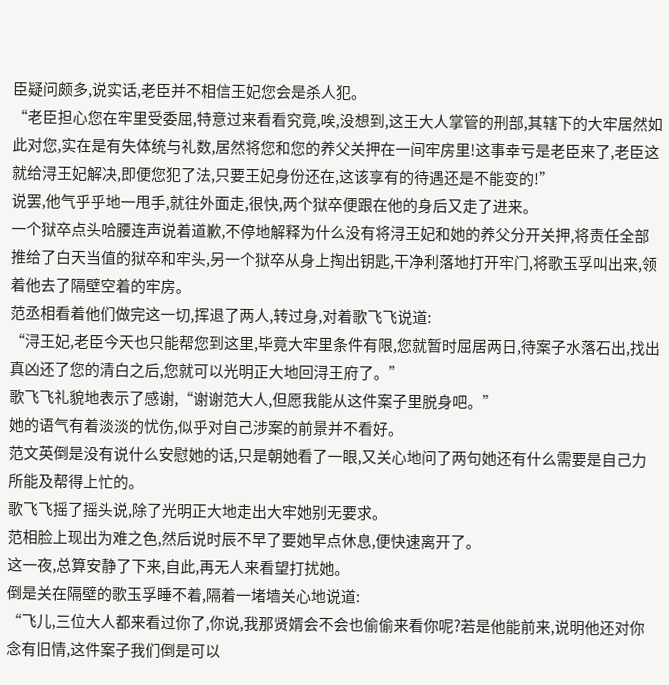臣疑问颇多,说实话,老臣并不相信王妃您会是杀人犯。
“老臣担心您在牢里受委屈,特意过来看看究竟,唉,没想到,这王大人掌管的刑部,其辖下的大牢居然如此对您,实在是有失体统与礼数,居然将您和您的养父关押在一间牢房里!这事幸亏是老臣来了,老臣这就给浔王妃解决,即便您犯了法,只要王妃身份还在,这该享有的待遇还是不能变的!”
说罢,他气乎乎地一甩手,就往外面走,很快,两个狱卒便跟在他的身后又走了进来。
一个狱卒点头哈腰连声说着道歉,不停地解释为什么没有将浔王妃和她的养父分开关押,将责任全部推给了白天当值的狱卒和牢头,另一个狱卒从身上掏出钥匙,干净利落地打开牢门,将歌玉孚叫出来,领着他去了隔壁空着的牢房。
范丞相看着他们做完这一切,挥退了两人,转过身,对着歌飞飞说道:
“浔王妃,老臣今天也只能帮您到这里,毕竟大牢里条件有限,您就暂时屈居两日,待案子水落石出,找出真凶还了您的清白之后,您就可以光明正大地回浔王府了。”
歌飞飞礼貌地表示了感谢,“谢谢范大人,但愿我能从这件案子里脱身吧。”
她的语气有着淡淡的忧伤,似乎对自己涉案的前景并不看好。
范文英倒是没有说什么安慰她的话,只是朝她看了一眼,又关心地问了两句她还有什么需要是自己力所能及帮得上忙的。
歌飞飞摇了摇头说,除了光明正大地走出大牢她别无要求。
范相脸上现出为难之色,然后说时辰不早了要她早点休息,便快速离开了。
这一夜,总算安静了下来,自此,再无人来看望打扰她。
倒是关在隔壁的歌玉孚睡不着,隔着一堵墙关心地说道:
“飞儿,三位大人都来看过你了,你说,我那贤婿会不会也偷偷来看你呢?若是他能前来,说明他还对你念有旧情,这件案子我们倒是可以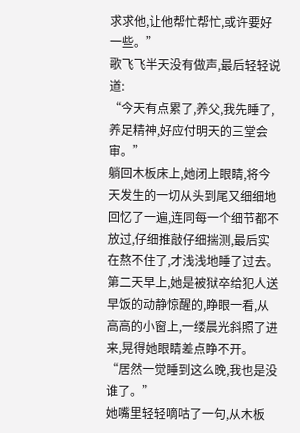求求他,让他帮忙帮忙,或许要好一些。”
歌飞飞半天没有做声,最后轻轻说道:
“今天有点累了,养父,我先睡了,养足精神,好应付明天的三堂会审。”
躺回木板床上,她闭上眼睛,将今天发生的一切从头到尾又细细地回忆了一遍,连同每一个细节都不放过,仔细推敲仔细揣测,最后实在熬不住了,才浅浅地睡了过去。
第二天早上,她是被狱卒给犯人送早饭的动静惊醒的,睁眼一看,从高高的小窗上,一缕晨光斜照了进来,晃得她眼睛差点睁不开。
“居然一觉睡到这么晚,我也是没谁了。”
她嘴里轻轻嘀咕了一句,从木板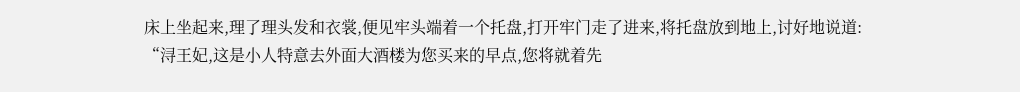床上坐起来,理了理头发和衣裳,便见牢头端着一个托盘,打开牢门走了进来,将托盘放到地上,讨好地说道:
“浔王妃,这是小人特意去外面大酒楼为您买来的早点,您将就着先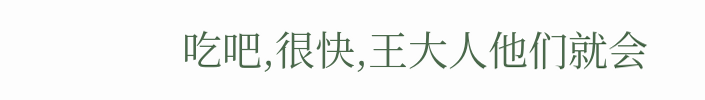吃吧,很快,王大人他们就会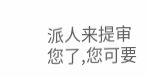派人来提审您了,您可要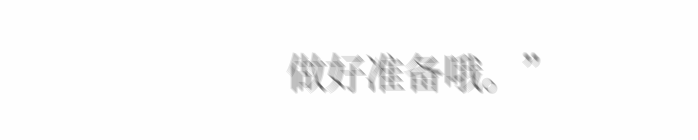做好准备哦。”